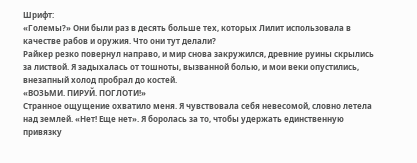Шрифт:
«Големы?» Они были раз в десять больше тех, которых Лилит использовала в качестве рабов и оружия. Что они тут делали?
Райкер резко повернул направо, и мир снова закружился, древние руины скрылись за листвой. Я задыхалась от тошноты, вызванной болью, и мои веки опустились, внезапный холод пробрал до костей.
«ВОЗЬМИ. ПИРУЙ. ПОГЛОТИ!»
Странное ощущение охватило меня. Я чувствовала себя невесомой, словно летела над землей. «Нет! Еще нет». Я боролась за то, чтобы удержать единственную привязку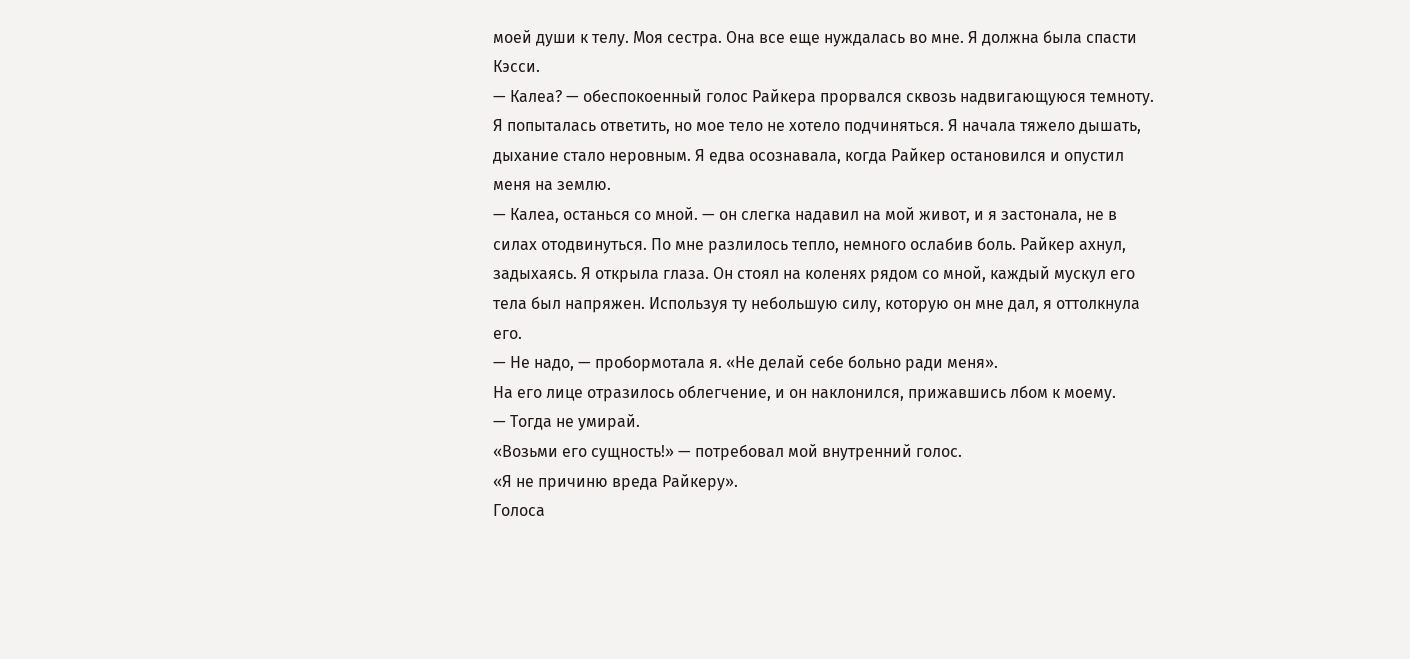моей души к телу. Моя сестра. Она все еще нуждалась во мне. Я должна была спасти Кэсси.
— Калеа? — обеспокоенный голос Райкера прорвался сквозь надвигающуюся темноту.
Я попыталась ответить, но мое тело не хотело подчиняться. Я начала тяжело дышать, дыхание стало неровным. Я едва осознавала, когда Райкер остановился и опустил меня на землю.
— Калеа, останься со мной. — он слегка надавил на мой живот, и я застонала, не в силах отодвинуться. По мне разлилось тепло, немного ослабив боль. Райкер ахнул, задыхаясь. Я открыла глаза. Он стоял на коленях рядом со мной, каждый мускул его тела был напряжен. Используя ту небольшую силу, которую он мне дал, я оттолкнула его.
— Не надо, — пробормотала я. «Не делай себе больно ради меня».
На его лице отразилось облегчение, и он наклонился, прижавшись лбом к моему.
— Тогда не умирай.
«Возьми его сущность!» — потребовал мой внутренний голос.
«Я не причиню вреда Райкеру».
Голоса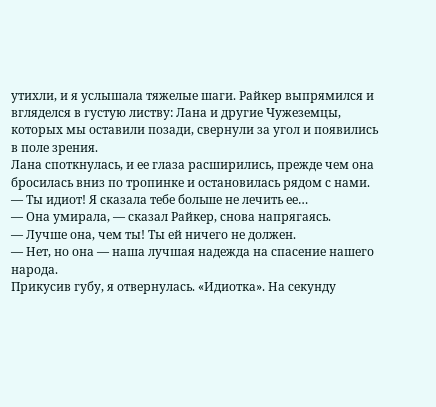утихли, и я услышала тяжелые шаги. Райкер выпрямился и вгляделся в густую листву: Лана и другие Чужеземцы, которых мы оставили позади, свернули за угол и появились в поле зрения.
Лана споткнулась, и ее глаза расширились, прежде чем она бросилась вниз по тропинке и остановилась рядом с нами.
— Ты идиот! Я сказала тебе больше не лечить ее…
— Она умирала, — сказал Райкер, снова напрягаясь.
— Лучше она, чем ты! Ты ей ничего не должен.
— Нет, но она — наша лучшая надежда на спасение нашего народа.
Прикусив губу, я отвернулась. «Идиотка». На секунду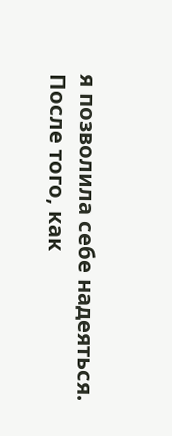я позволила себе надеяться. После того, как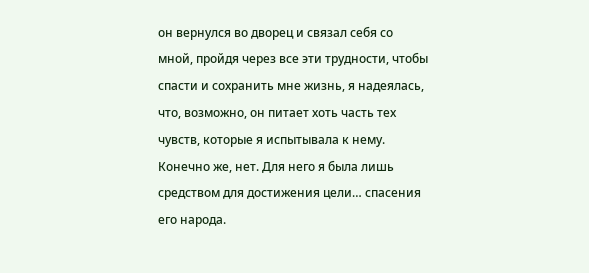он вернулся во дворец и связал себя со мной, пройдя через все эти трудности, чтобы спасти и сохранить мне жизнь, я надеялась, что, возможно, он питает хоть часть тех чувств, которые я испытывала к нему. Конечно же, нет. Для него я была лишь средством для достижения цели… спасения его народа.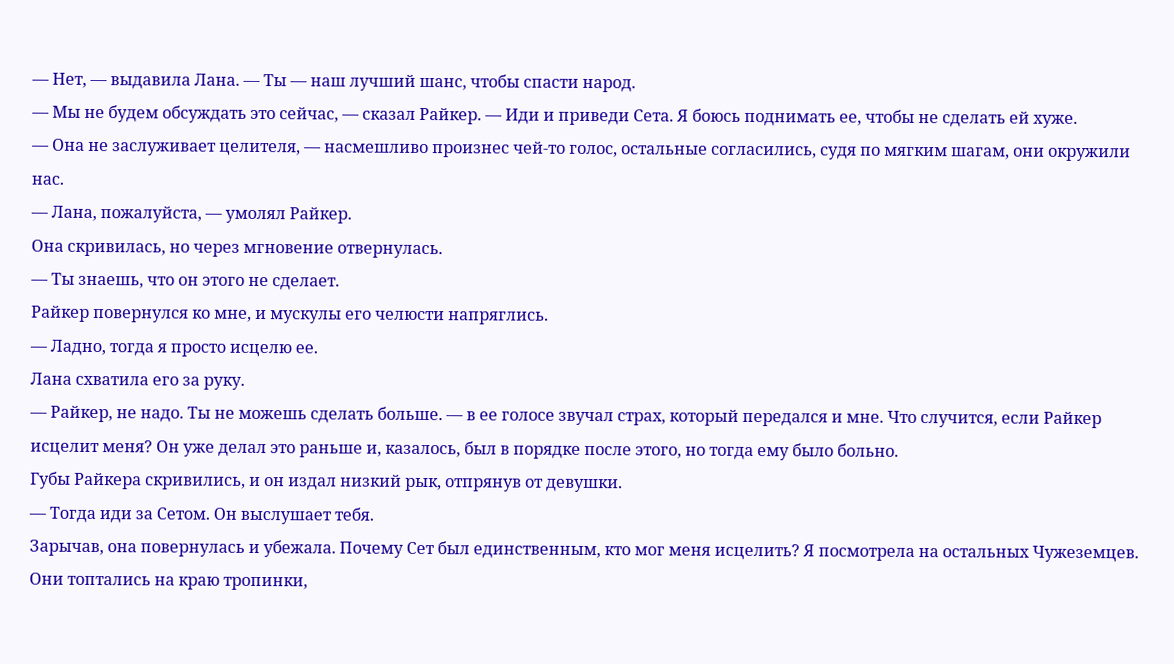— Нет, — выдавила Лана. — Ты — наш лучший шанс, чтобы спасти народ.
— Мы не будем обсуждать это сейчас, — сказал Райкер. — Иди и приведи Сета. Я боюсь поднимать ее, чтобы не сделать ей хуже.
— Она не заслуживает целителя, — насмешливо произнес чей-то голос, остальные согласились, судя по мягким шагам, они окружили нас.
— Лана, пожалуйста, — умолял Райкер.
Она скривилась, но через мгновение отвернулась.
— Ты знаешь, что он этого не сделает.
Райкер повернулся ко мне, и мускулы его челюсти напряглись.
— Ладно, тогда я просто исцелю ее.
Лана схватила его за руку.
— Райкер, не надо. Ты не можешь сделать больше. — в ее голосе звучал страх, который передался и мне. Что случится, если Райкер исцелит меня? Он уже делал это раньше и, казалось, был в порядке после этого, но тогда ему было больно.
Губы Райкера скривились, и он издал низкий рык, отпрянув от девушки.
— Тогда иди за Сетом. Он выслушает тебя.
Зарычав, она повернулась и убежала. Почему Сет был единственным, кто мог меня исцелить? Я посмотрела на остальных Чужеземцев. Они топтались на краю тропинки,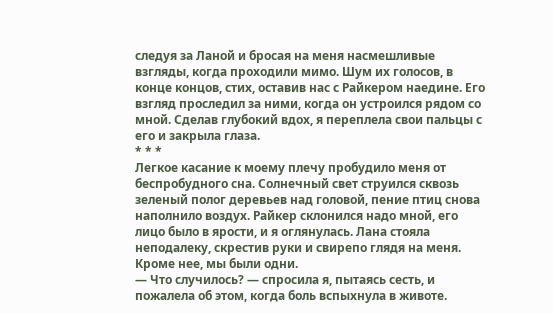следуя за Ланой и бросая на меня насмешливые взгляды, когда проходили мимо. Шум их голосов, в конце концов, стих, оставив нас с Райкером наедине. Его взгляд проследил за ними, когда он устроился рядом со мной. Сделав глубокий вдох, я переплела свои пальцы с его и закрыла глаза.
* * *
Легкое касание к моему плечу пробудило меня от беспробудного сна. Солнечный свет струился сквозь зеленый полог деревьев над головой, пение птиц снова наполнило воздух. Райкер склонился надо мной, его лицо было в ярости, и я оглянулась. Лана стояла неподалеку, скрестив руки и свирепо глядя на меня. Кроме нее, мы были одни.
— Что случилось? — спросила я, пытаясь сесть, и пожалела об этом, когда боль вспыхнула в животе.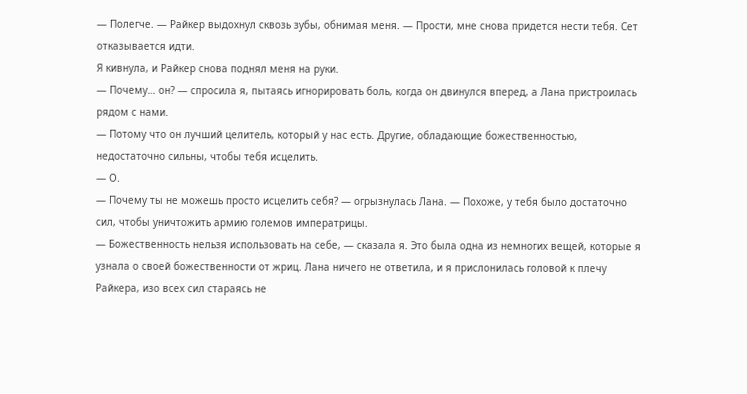— Полегче. — Райкер выдохнул сквозь зубы, обнимая меня. — Прости, мне снова придется нести тебя. Сет отказывается идти.
Я кивнула, и Райкер снова поднял меня на руки.
— Почему… он? — спросила я, пытаясь игнорировать боль, когда он двинулся вперед, а Лана пристроилась рядом с нами.
— Потому что он лучший целитель, который у нас есть. Другие, обладающие божественностью, недостаточно сильны, чтобы тебя исцелить.
— О.
— Почему ты не можешь просто исцелить себя? — огрызнулась Лана. — Похоже, у тебя было достаточно сил, чтобы уничтожить армию големов императрицы.
— Божественность нельзя использовать на себе, — сказала я. Это была одна из немногих вещей, которые я узнала о своей божественности от жриц. Лана ничего не ответила, и я прислонилась головой к плечу Райкера, изо всех сил стараясь не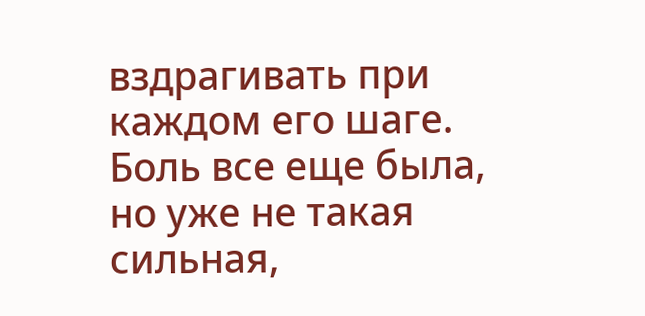вздрагивать при каждом его шаге. Боль все еще была, но уже не такая сильная,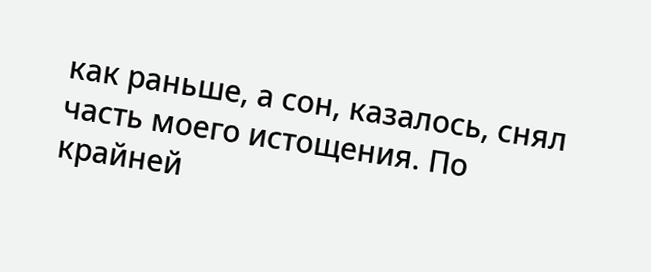как раньше, а сон, казалось, снял часть моего истощения. По крайней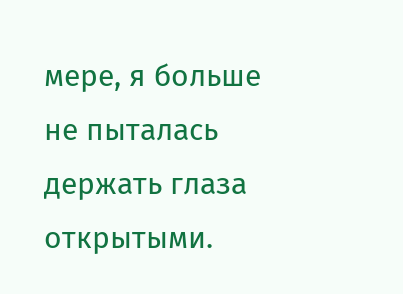мере, я больше не пыталась держать глаза открытыми.